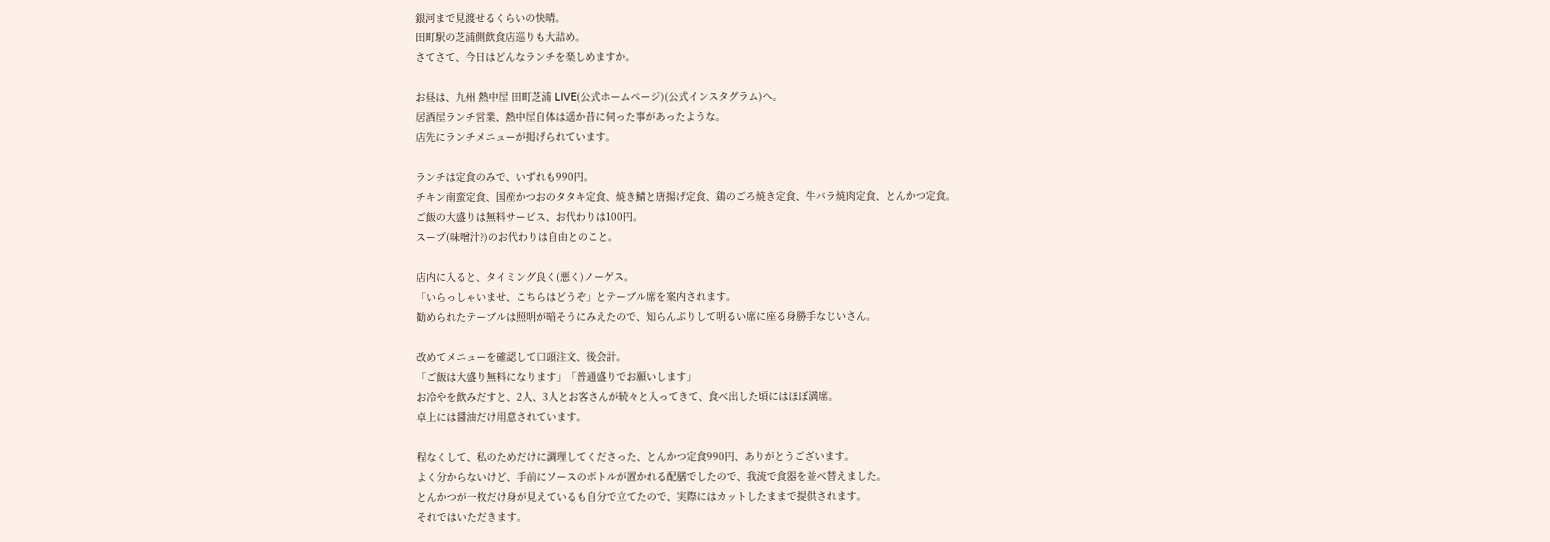銀河まで見渡せるくらいの快晴。
田町駅の芝浦側飲食店巡りも大詰め。
さてさて、今日はどんなランチを楽しめますか。

お昼は、九州 熱中屋 田町芝浦 LIVE(公式ホームページ)(公式インスタグラム)へ。
居酒屋ランチ営業、熱中屋自体は遥か昔に伺った事があったような。
店先にランチメニューが掲げられています。

ランチは定食のみで、いずれも990円。
チキン南蛮定食、国産かつおのタタキ定食、焼き鯖と唐揚げ定食、鶏のごろ焼き定食、牛バラ焼肉定食、とんかつ定食。
ご飯の大盛りは無料サービス、お代わりは100円。
スープ(味噌汁?)のお代わりは自由とのこと。

店内に入ると、タイミング良く(悪く)ノーゲス。
「いらっしゃいませ、こちらはどうぞ」とテーブル席を案内されます。
勧められたテーブルは照明が暗そうにみえたので、知らんぷりして明るい席に座る身勝手なじいさん。

改めてメニューを確認して口頭注文、後会計。
「ご飯は大盛り無料になります」「普通盛りでお願いします」
お冷やを飲みだすと、2人、3人とお客さんが続々と入ってきて、食べ出した頃にはほぼ満席。
卓上には醤油だけ用意されています。

程なくして、私のためだけに調理してくださった、とんかつ定食990円、ありがとうございます。
よく分からないけど、手前にソースのボトルが置かれる配膳でしたので、我流で食器を並べ替えました。
とんかつが一枚だけ身が見えているも自分で立てたので、実際にはカットしたままで提供されます。
それではいただきます。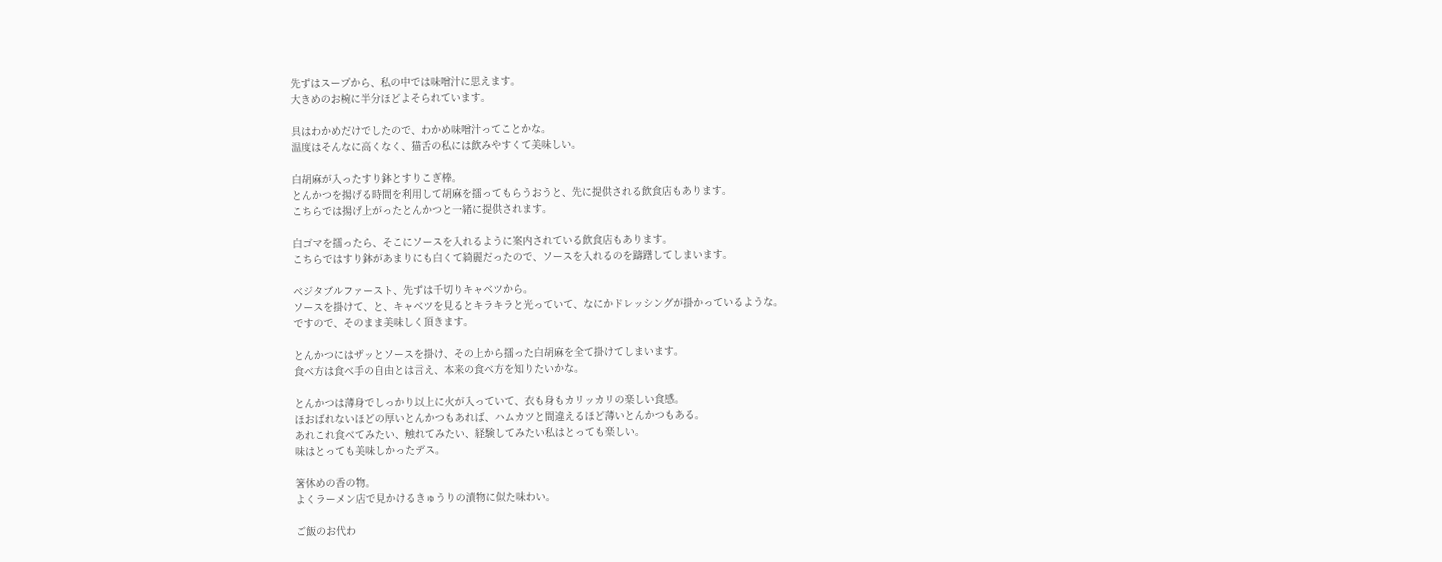先ずはスープから、私の中では味噌汁に思えます。
大きめのお椀に半分ほどよそられています。

具はわかめだけでしたので、わかめ味噌汁ってことかな。
温度はそんなに高くなく、猫舌の私には飲みやすくて美味しい。

白胡麻が入ったすり鉢とすりこぎ棒。
とんかつを揚げる時間を利用して胡麻を擂ってもらうおうと、先に提供される飲食店もあります。
こちらでは揚げ上がったとんかつと一緒に提供されます。

白ゴマを擂ったら、そこにソースを入れるように案内されている飲食店もあります。
こちらではすり鉢があまりにも白くて綺麗だったので、ソースを入れるのを躊躇してしまいます。

ベジタブルファースト、先ずは千切りキャベツから。
ソースを掛けて、と、キャベツを見るとキラキラと光っていて、なにかドレッシングが掛かっているような。
ですので、そのまま美味しく頂きます。

とんかつにはザッとソースを掛け、その上から擂った白胡麻を全て掛けてしまいます。
食べ方は食べ手の自由とは言え、本来の食べ方を知りたいかな。

とんかつは薄身でしっかり以上に火が入っていて、衣も身もカリッカリの楽しい食感。
ほおばれないほどの厚いとんかつもあれば、ハムカツと間違えるほど薄いとんかつもある。
あれこれ食べてみたい、触れてみたい、経験してみたい私はとっても楽しい。
味はとっても美味しかったデス。

箸休めの香の物。
よくラーメン店で見かけるきゅうりの漬物に似た味わい。

ご飯のお代わ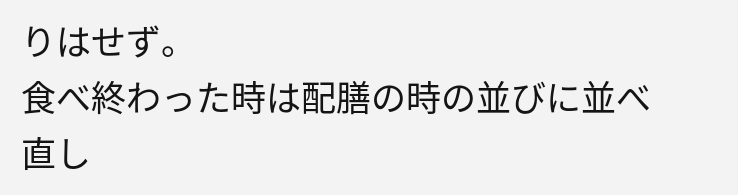りはせず。
食べ終わった時は配膳の時の並びに並べ直し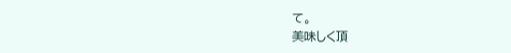て。
美味しく頂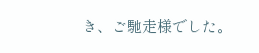き、ご馳走様でした。